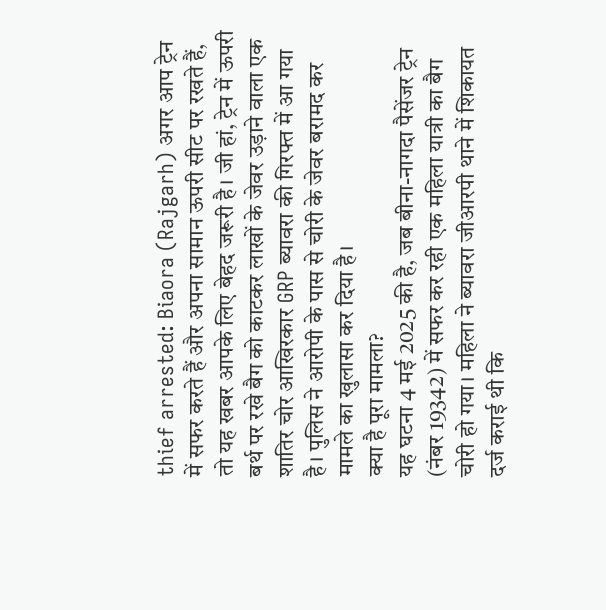thief arrested: Biaora (Rajgarh) अगर आप ट्रेन में सफर करते हैं और अपना सामान ऊपरी सीट पर रखते हैं, तो यह खबर आपके लिए बेहद जरूरी है। जी हां, ट्रेन में ऊपरी बर्थ पर रखे बैग को काटकर लाखों के जेवर उड़ाने वाला एक शातिर चोर आखिरकार GRP ब्यावरा की गिरफ्त में आ गया है। पुलिस ने आरोपी के पास से चोरी के जेवर बरामद कर मामले का खुलासा कर दिया है।
क्या है पूरा मामला?
यह घटना 4 मई 2025 की है, जब बीना-नागदा पैसेंजर ट्रेन (नंबर 19342) में सफर कर रही एक महिला यात्री का बैग चोरी हो गया। महिला ने ब्यावरा जीआरपी थाने में शिकायत दर्ज कराई थी कि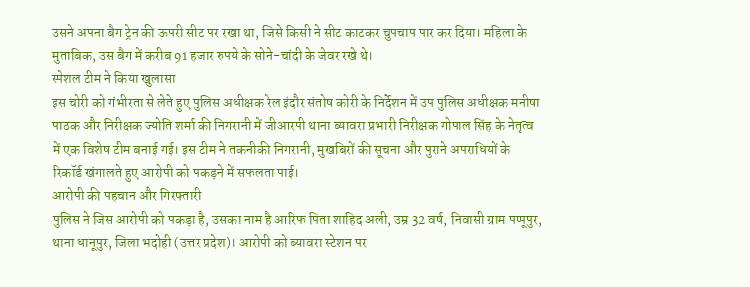उसने अपना बैग ट्रेन की ऊपरी सीट पर रखा था, जिसे किसी ने सीट काटकर चुपचाप पार कर दिया। महिला के मुताबिक, उस बैग में करीब 91 हजार रुपये के सोने-चांदी के जेवर रखे थे।
स्पेशल टीम ने किया खुलासा
इस चोरी को गंभीरता से लेते हुए पुलिस अधीक्षक रेल इंदौर संतोष कोरी के निर्देशन में उप पुलिस अधीक्षक मनीषा पाठक और निरीक्षक ज्योति शर्मा की निगरानी में जीआरपी थाना ब्यावरा प्रभारी निरीक्षक गोपाल सिंह के नेतृत्व में एक विशेष टीम बनाई गई। इस टीम ने तकनीकी निगरानी, मुखबिरों की सूचना और पुराने अपराधियों के रिकॉर्ड खंगालते हुए आरोपी को पकड़ने में सफलता पाई।
आरोपी की पहचान और गिरफ्तारी
पुलिस ने जिस आरोपी को पकड़ा है, उसका नाम है आरिफ पिता शाहिद अली, उम्र 32 वर्ष, निवासी ग्राम पप्पूपुर, थाना धानूपुर, जिला भदोही (उत्तर प्रदेश)। आरोपी को ब्यावरा स्टेशन पर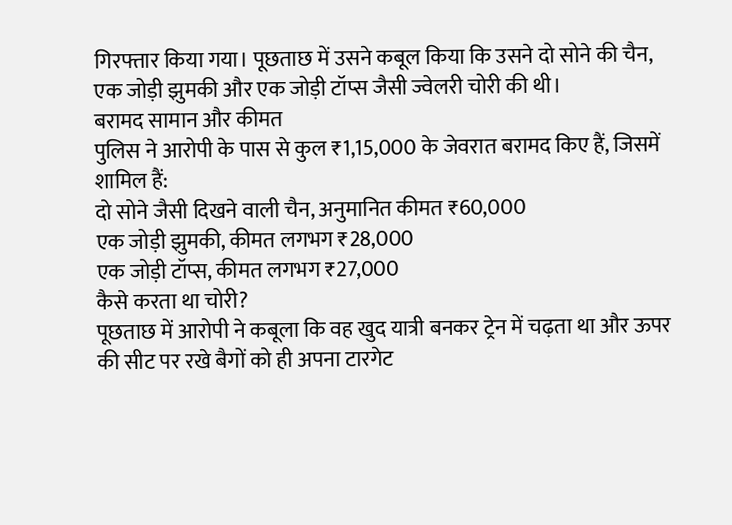गिरफ्तार किया गया। पूछताछ में उसने कबूल किया कि उसने दो सोने की चैन, एक जोड़ी झुमकी और एक जोड़ी टॉप्स जैसी ज्वेलरी चोरी की थी।
बरामद सामान और कीमत
पुलिस ने आरोपी के पास से कुल ₹1,15,000 के जेवरात बरामद किए हैं, जिसमें शामिल हैं:
दो सोने जैसी दिखने वाली चैन, अनुमानित कीमत ₹60,000
एक जोड़ी झुमकी, कीमत लगभग ₹28,000
एक जोड़ी टॉप्स, कीमत लगभग ₹27,000
कैसे करता था चोरी?
पूछताछ में आरोपी ने कबूला कि वह खुद यात्री बनकर ट्रेन में चढ़ता था और ऊपर की सीट पर रखे बैगों को ही अपना टारगेट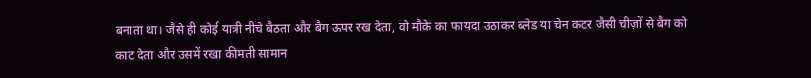बनाता था। जैसे ही कोई यात्री नीचे बैठता और बैग ऊपर रख देता, वो मौके का फायदा उठाकर ब्लेड या चेन कटर जैसी चीज़ों से बैग को काट देता और उसमें रखा कीमती सामान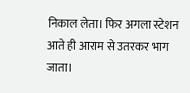निकाल लेता। फिर अगला स्टेशन आते ही आराम से उतरकर भाग जाता।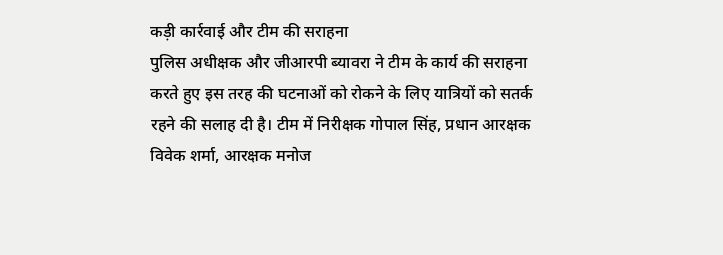कड़ी कार्रवाई और टीम की सराहना
पुलिस अधीक्षक और जीआरपी ब्यावरा ने टीम के कार्य की सराहना करते हुए इस तरह की घटनाओं को रोकने के लिए यात्रियों को सतर्क रहने की सलाह दी है। टीम में निरीक्षक गोपाल सिंह, प्रधान आरक्षक विवेक शर्मा, आरक्षक मनोज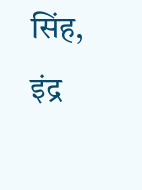सिंह, इंद्र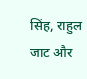सिंह, राहुल जाट और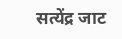सत्येंद्र जाट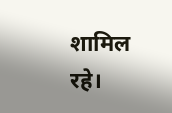शामिल रहे।